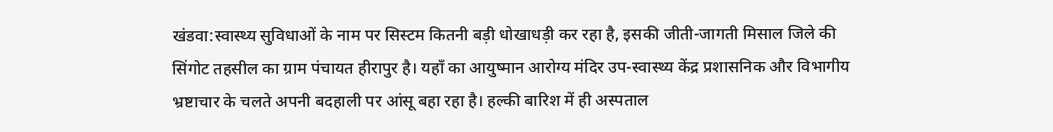खंडवा:स्वास्थ्य सुविधाओं के नाम पर सिस्टम कितनी बड़ी धोखाधड़ी कर रहा है, इसकी जीती-जागती मिसाल जिले की सिंगोट तहसील का ग्राम पंचायत हीरापुर है। यहाँ का आयुष्मान आरोग्य मंदिर उप-स्वास्थ्य केंद्र प्रशासनिक और विभागीय भ्रष्टाचार के चलते अपनी बदहाली पर आंसू बहा रहा है। हल्की बारिश में ही अस्पताल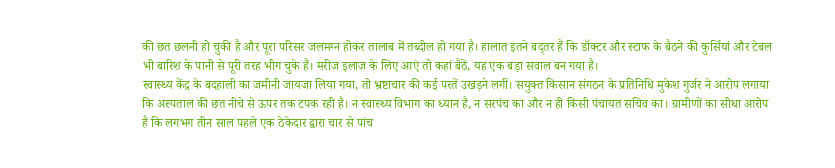की छत छलनी हो चुकी है और पूरा परिसर जलमग्न होकर तालाब में तब्दील हो गया है। हालात इतने बद्तर हैं कि डॉक्टर और स्टाफ के बैठने की कुर्सियां और टेबल भी बारिश के पानी से पूरी तरह भीग चुके हैं। मरीज इलाज के लिए आएं तो कहां बैठें, यह एक बड़ा सवाल बन गया है।
स्वास्थ्य केंद्र के बदहाली का जमीनी जायजा लिया गया, तो भ्रष्टाचार की कई परतें उखड़ने लगीं। सयुक्त किसान संगठन के प्रतिनिधि मुकेश गुर्जर ने आरोप लगाया कि अस्पताल की छत नीचे से ऊपर तक टपक रही है। न स्वास्थ्य विभाग का ध्यान है, न सरपंच का और न ही किसी पंचायत सचिव का। ग्रामीणों का सीधा आरोप है कि लगभग तीन साल पहले एक ठेकेदार द्वारा चार से पांच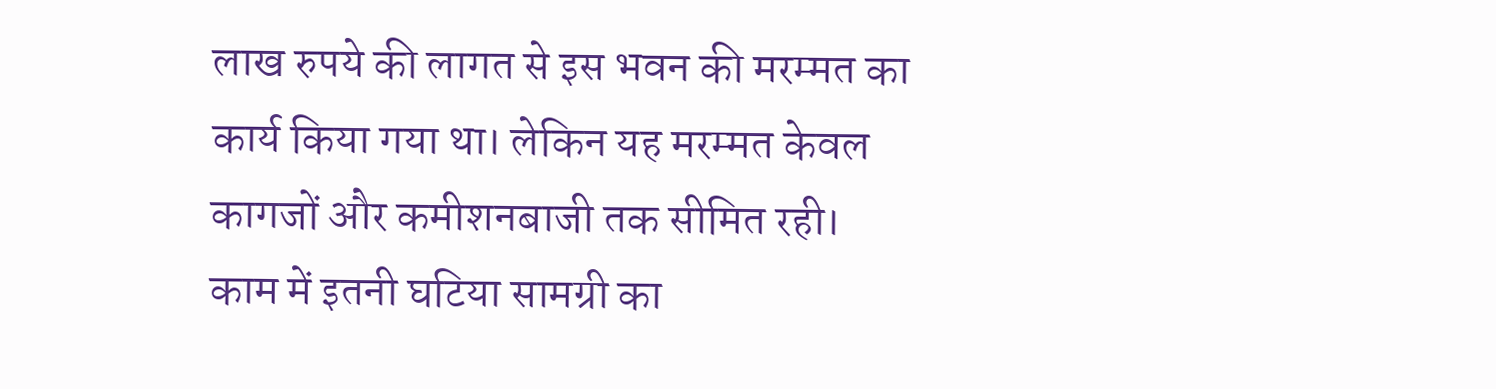लाख रुपये की लागत से इस भवन की मरम्मत का कार्य किया गया था। लेकिन यह मरम्मत केवल कागजों और कमीशनबाजी तक सीमित रही। काम में इतनी घटिया सामग्री का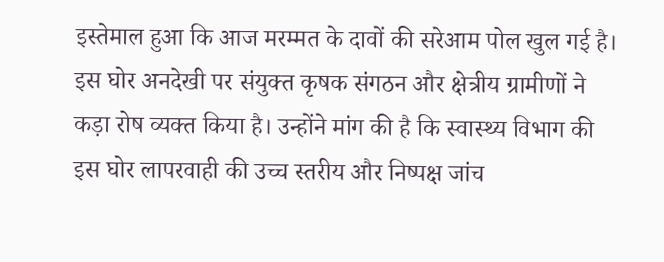इस्तेमाल हुआ कि आज मरम्मत के दावों की सरेआम पोल खुल गई है।
इस घोर अनदेखी पर संयुक्त कृषक संगठन और क्षेत्रीय ग्रामीणों ने कड़ा रोष व्यक्त किया है। उन्होंने मांग की है कि स्वास्थ्य विभाग की इस घोर लापरवाही की उच्च स्तरीय और निष्पक्ष जांच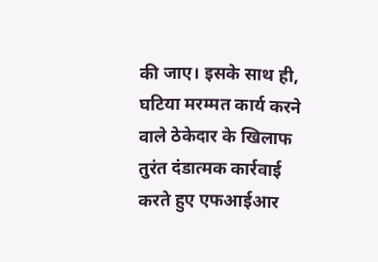की जाए। इसके साथ ही, घटिया मरम्मत कार्य करने वाले ठेकेदार के खिलाफ तुरंत दंडात्मक कार्रवाई करते हुए एफआईआर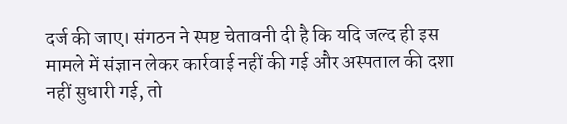दर्ज की जाए। संगठन ने स्पष्ट चेतावनी दी है कि यदि जल्द ही इस मामले में संज्ञान लेकर कार्रवाई नहीं की गई और अस्पताल की दशा नहीं सुधारी गई, तो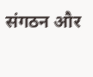संगठन और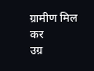ग्रामीण मिल कर
उग्र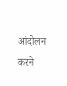आंदोलन करने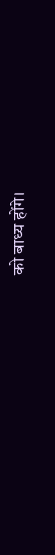को बाध्य होंगे।